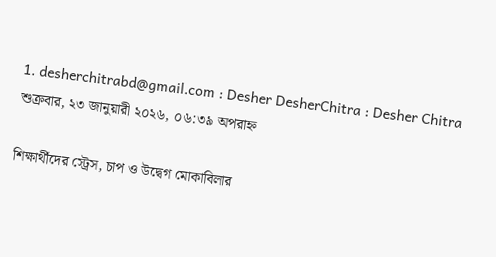1. desherchitrabd@gmail.com : Desher DesherChitra : Desher Chitra
শুক্রবার, ২৩ জানুয়ারী ২০২৬, ০৬:৩৯ অপরাহ্ন

শিক্ষার্থীদের স্ট্রেস, চাপ ও উদ্বেগ মোকাবিলার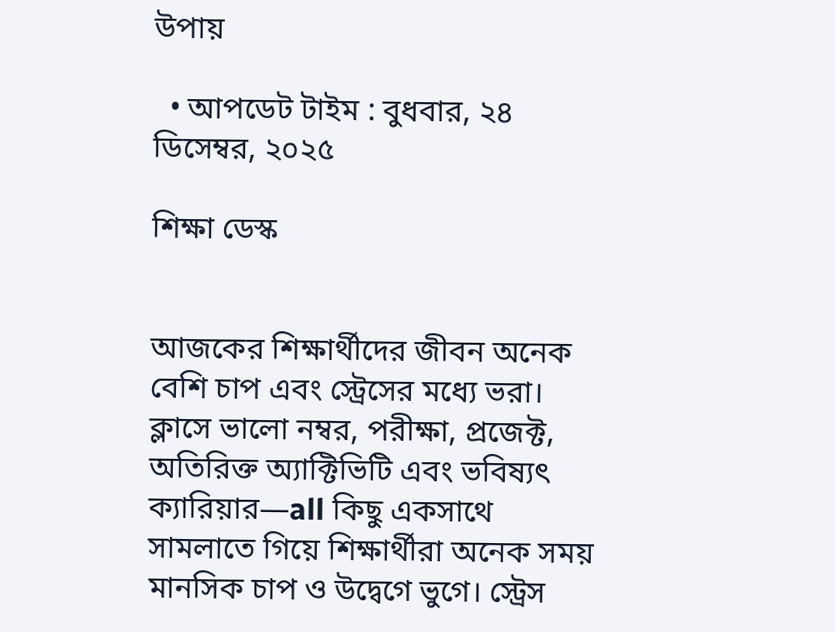উপায়

  • আপডেট টাইম : বুধবার, ২৪ ডিসেম্বর, ২০২৫

শিক্ষা ডেস্ক


আজকের শিক্ষার্থীদের জীবন অনেক বেশি চাপ এবং স্ট্রেসের মধ্যে ভরা। ক্লাসে ভালো নম্বর, পরীক্ষা, প্রজেক্ট, অতিরিক্ত অ্যাক্টিভিটি এবং ভবিষ্যৎ ক্যারিয়ার—all কিছু একসাথে সামলাতে গিয়ে শিক্ষার্থীরা অনেক সময় মানসিক চাপ ও উদ্বেগে ভুগে। স্ট্রেস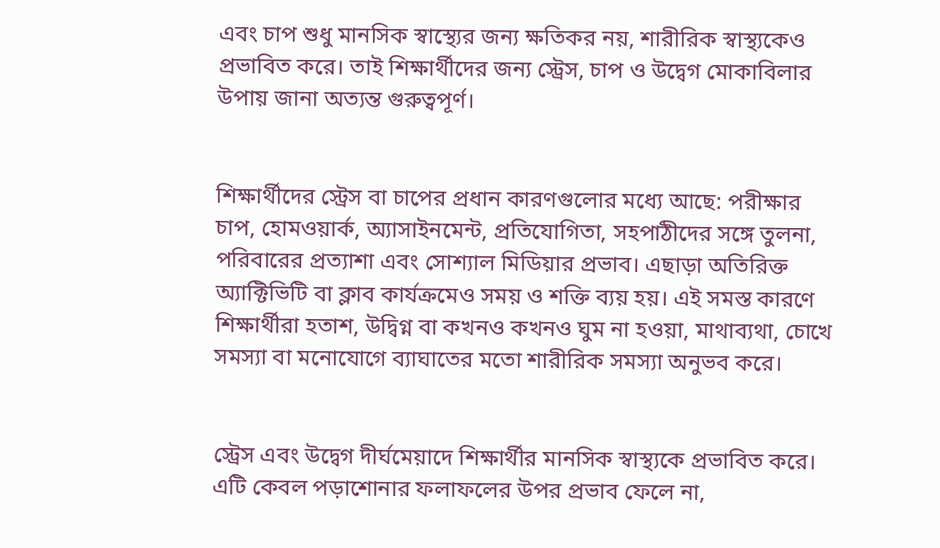এবং চাপ শুধু মানসিক স্বাস্থ্যের জন্য ক্ষতিকর নয়, শারীরিক স্বাস্থ্যকেও প্রভাবিত করে। তাই শিক্ষার্থীদের জন্য স্ট্রেস, চাপ ও উদ্বেগ মোকাবিলার উপায় জানা অত্যন্ত গুরুত্বপূর্ণ।


শিক্ষার্থীদের স্ট্রেস বা চাপের প্রধান কারণগুলোর মধ্যে আছে: পরীক্ষার চাপ, হোমওয়ার্ক, অ্যাসাইনমেন্ট, প্রতিযোগিতা, সহপাঠীদের সঙ্গে তুলনা, পরিবারের প্রত্যাশা এবং সোশ্যাল মিডিয়ার প্রভাব। এছাড়া অতিরিক্ত অ্যাক্টিভিটি বা ক্লাব কার্যক্রমেও সময় ও শক্তি ব্যয় হয়। এই সমস্ত কারণে শিক্ষার্থীরা হতাশ, উদ্বিগ্ন বা কখনও কখনও ঘুম না হওয়া, মাথাব্যথা, চোখে সমস্যা বা মনোযোগে ব্যাঘাতের মতো শারীরিক সমস্যা অনুভব করে।


স্ট্রেস এবং উদ্বেগ দীর্ঘমেয়াদে শিক্ষার্থীর মানসিক স্বাস্থ্যকে প্রভাবিত করে। এটি কেবল পড়াশোনার ফলাফলের উপর প্রভাব ফেলে না,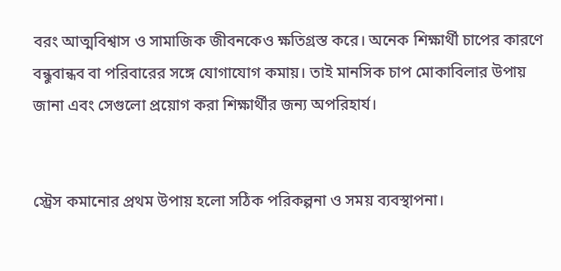বরং আত্মবিশ্বাস ও সামাজিক জীবনকেও ক্ষতিগ্রস্ত করে। অনেক শিক্ষার্থী চাপের কারণে বন্ধুবান্ধব বা পরিবারের সঙ্গে যোগাযোগ কমায়। তাই মানসিক চাপ মোকাবিলার উপায় জানা এবং সেগুলো প্রয়োগ করা শিক্ষার্থীর জন্য অপরিহার্য।


স্ট্রেস কমানোর প্রথম উপায় হলো সঠিক পরিকল্পনা ও সময় ব্যবস্থাপনা।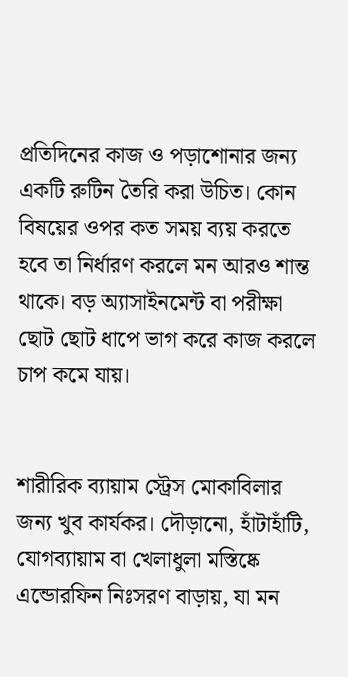প্রতিদিনের কাজ ও পড়াশোনার জন্য একটি রুটিন তৈরি করা উচিত। কোন বিষয়ের ওপর কত সময় ব্যয় করতে হবে তা নির্ধারণ করলে মন আরও শান্ত থাকে। বড় অ্যাসাইনমেন্ট বা পরীক্ষা ছোট ছোট ধাপে ভাগ করে কাজ করলে চাপ কমে যায়।


শারীরিক ব্যায়াম স্ট্রেস মোকাবিলার জন্য খুব কার্যকর। দৌড়ানো, হাঁটাহাঁটি, যোগব্যায়াম বা খেলাধুলা মস্তিষ্কে এন্ডোরফিন নিঃসরণ বাড়ায়, যা মন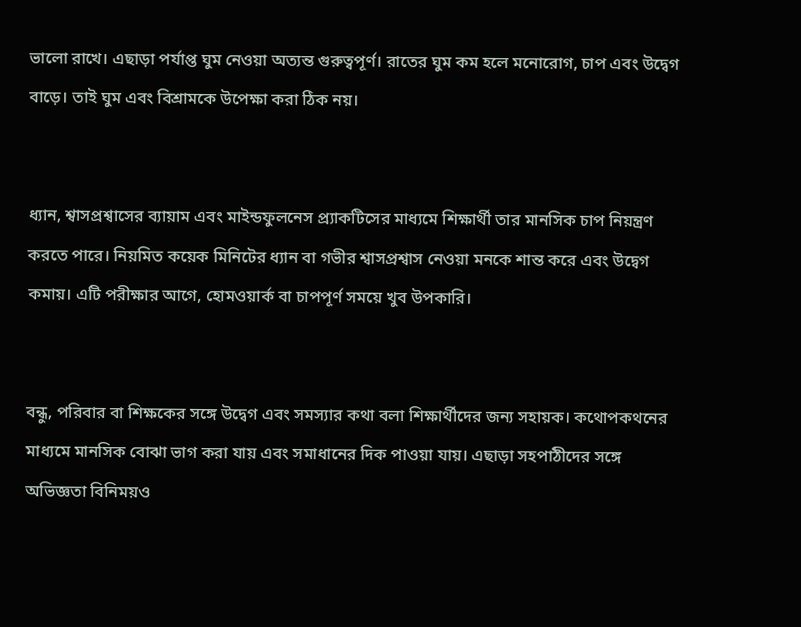ভালো রাখে। এছাড়া পর্যাপ্ত ঘুম নেওয়া অত্যন্ত গুরুত্বপূর্ণ। রাতের ঘুম কম হলে মনোরোগ, চাপ এবং উদ্বেগ বাড়ে। তাই ঘুম এবং বিশ্রামকে উপেক্ষা করা ঠিক নয়।


ধ্যান, শ্বাসপ্রশ্বাসের ব্যায়াম এবং মাইন্ডফুলনেস প্র্যাকটিসের মাধ্যমে শিক্ষার্থী তার মানসিক চাপ নিয়ন্ত্রণ করতে পারে। নিয়মিত কয়েক মিনিটের ধ্যান বা গভীর শ্বাসপ্রশ্বাস নেওয়া মনকে শান্ত করে এবং উদ্বেগ কমায়। এটি পরীক্ষার আগে, হোমওয়ার্ক বা চাপপূর্ণ সময়ে খুব উপকারি।


বন্ধু, পরিবার বা শিক্ষকের সঙ্গে উদ্বেগ এবং সমস্যার কথা বলা শিক্ষার্থীদের জন্য সহায়ক। কথোপকথনের মাধ্যমে মানসিক বোঝা ভাগ করা যায় এবং সমাধানের দিক পাওয়া যায়। এছাড়া সহপাঠীদের সঙ্গে অভিজ্ঞতা বিনিময়ও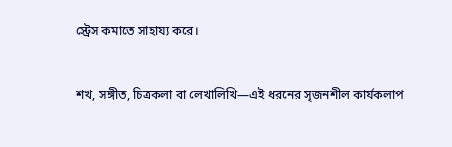স্ট্রেস কমাতে সাহায্য করে।


শখ, সঙ্গীত, চিত্রকলা বা লেখালিখি—এই ধরনের সৃজনশীল কার্যকলাপ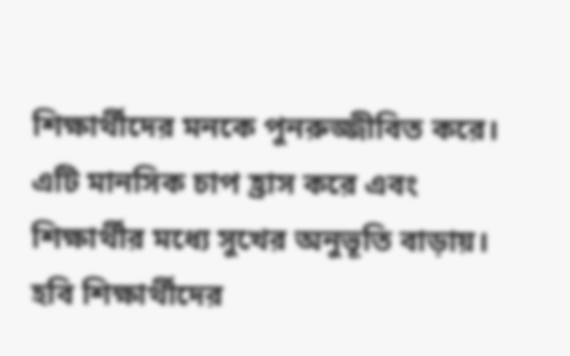শিক্ষার্থীদের মনকে পুনরুজ্জীবিত করে। এটি মানসিক চাপ হ্রাস করে এবং শিক্ষার্থীর মধ্যে সুখের অনুভূতি বাড়ায়। হবি শিক্ষার্থীদের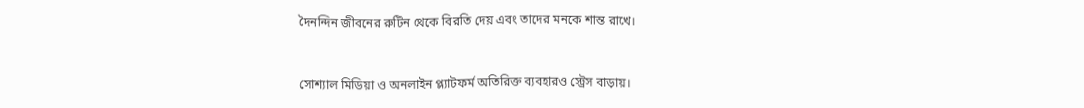দৈনন্দিন জীবনের রুটিন থেকে বিরতি দেয় এবং তাদের মনকে শান্ত রাখে।


সোশ্যাল মিডিয়া ও অনলাইন প্ল্যাটফর্ম অতিরিক্ত ব্যবহারও স্ট্রেস বাড়ায়।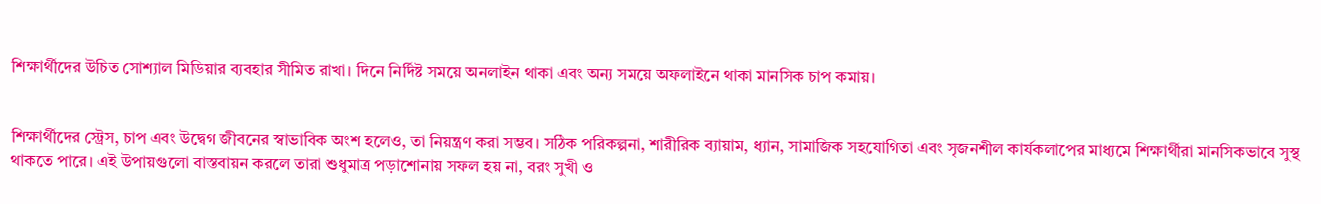শিক্ষার্থীদের উচিত সোশ্যাল মিডিয়ার ব্যবহার সীমিত রাখা। দিনে নির্দিষ্ট সময়ে অনলাইন থাকা এবং অন্য সময়ে অফলাইনে থাকা মানসিক চাপ কমায়।


শিক্ষার্থীদের স্ট্রেস, চাপ এবং উদ্বেগ জীবনের স্বাভাবিক অংশ হলেও, তা নিয়ন্ত্রণ করা সম্ভব। সঠিক পরিকল্পনা, শারীরিক ব্যায়াম, ধ্যান, সামাজিক সহযোগিতা এবং সৃজনশীল কার্যকলাপের মাধ্যমে শিক্ষার্থীরা মানসিকভাবে সুস্থ থাকতে পারে। এই উপায়গুলো বাস্তবায়ন করলে তারা শুধুমাত্র পড়াশোনায় সফল হয় না, বরং সুখী ও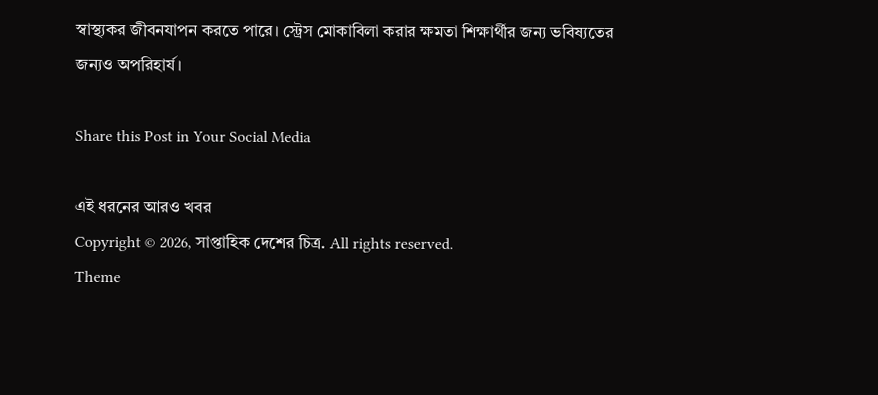স্বাস্থ্যকর জীবনযাপন করতে পারে। স্ট্রেস মোকাবিলা করার ক্ষমতা শিক্ষার্থীর জন্য ভবিষ্যতের জন্যও অপরিহার্য।

Share this Post in Your Social Media

এই ধরনের আরও খবর
Copyright © 2026, সাপ্তাহিক দেশের চিত্র. All rights reserved.
Theme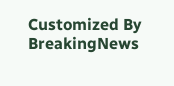Customized By BreakingNews